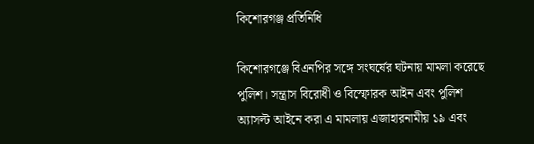কিশোরগঞ্জ প্রতিনিধি

কিশোরগঞ্জে বিএনপির সঙ্গে সংঘর্ষের ঘটনায় মামলা করেছে পুলিশ। সন্ত্রাস বিরোধী ও বিস্ফোরক আইন এবং পুলিশ অ্যাসল্ট আইনে করা এ মামলায় এজাহারনামীয় ১৯ এবং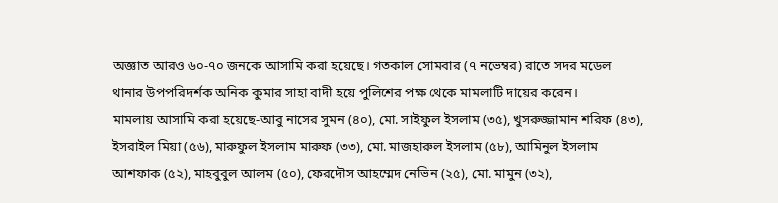অজ্ঞাত আরও ৬০-৭০ জনকে আসামি করা হয়েছে। গতকাল সোমবার (৭ নভেম্বর) রাতে সদর মডেল থানার উপপরিদর্শক অনিক কুমার সাহা বাদী হয়ে পুলিশের পক্ষ থেকে মামলাটি দায়ের করেন।
মামলায় আসামি করা হয়েছে-আবু নাসের সুমন (৪০), মো. সাইফুল ইসলাম (৩৫), খুসরুজ্জামান শরিফ (৪৩), ইসরাইল মিয়া (৫৬), মারুফুল ইসলাম মারুফ (৩৩), মো. মাজহারুল ইসলাম (৫৮), আমিনুল ইসলাম আশফাক (৫২), মাহবুবুল আলম (৫০), ফেরদৌস আহম্মেদ নেভিন (২৫), মো. মামুন (৩২),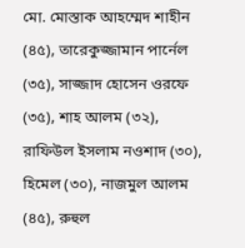মো. মোস্তাক আহম্মেদ শাহীন (৪৫), তারেকুজ্জামান পার্নেল (৩৫), সাজ্জাদ হোসেন ওরফে (৩৫), শাহ আলম (৩২), রাফিউল ইসলাম নওশাদ (৩০), হিমেল (৩০), নাজমুল আলম (৪৫), রুহুল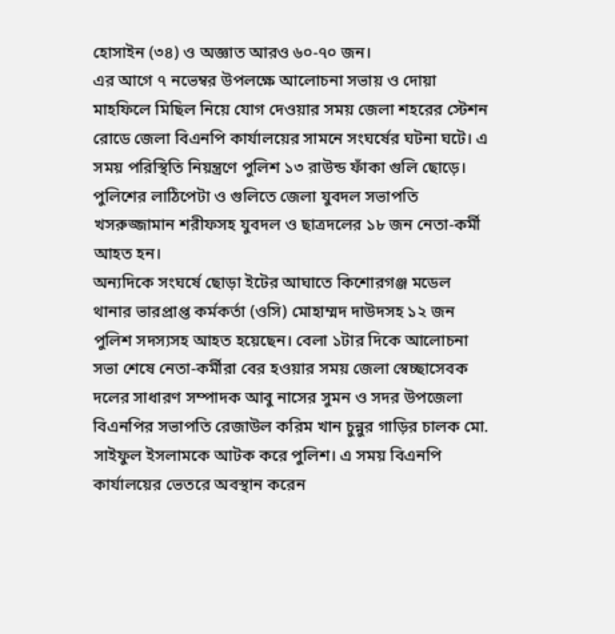হোসাইন (৩৪) ও অজ্ঞাত আরও ৬০-৭০ জন।
এর আগে ৭ নভেম্বর উপলক্ষে আলোচনা সভায় ও দোয়া মাহফিলে মিছিল নিয়ে যোগ দেওয়ার সময় জেলা শহরের স্টেশন রোডে জেলা বিএনপি কার্যালয়ের সামনে সংঘর্ষের ঘটনা ঘটে। এ সময় পরিস্থিতি নিয়ন্ত্রণে পুলিশ ১৩ রাউন্ড ফাঁকা গুলি ছোড়ে। পুলিশের লাঠিপেটা ও গুলিতে জেলা যুবদল সভাপতি খসরুজ্জামান শরীফসহ যুবদল ও ছাত্রদলের ১৮ জন নেতা-কর্মী আহত হন।
অন্যদিকে সংঘর্ষে ছোড়া ইটের আঘাতে কিশোরগঞ্জ মডেল থানার ভারপ্রাপ্ত কর্মকর্তা (ওসি) মোহাম্মদ দাউদসহ ১২ জন পুলিশ সদস্যসহ আহত হয়েছেন। বেলা ১টার দিকে আলোচনা সভা শেষে নেতা-কর্মীরা বের হওয়ার সময় জেলা স্বেচ্ছাসেবক দলের সাধারণ সম্পাদক আবু নাসের সুমন ও সদর উপজেলা বিএনপির সভাপতি রেজাউল করিম খান চুন্নুর গাড়ির চালক মো. সাইফুল ইসলামকে আটক করে পুলিশ। এ সময় বিএনপি কার্যালয়ের ভেতরে অবস্থান করেন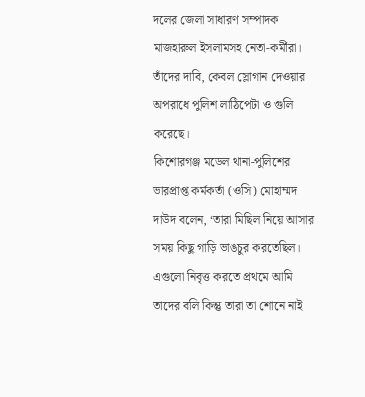দলের জেলা সাধারণ সম্পাদক মাজহারুল ইসলামসহ নেতা-কর্মীরা। তাঁদের দাবি, কেবল স্লোগান দেওয়ার অপরাধে পুলিশ লাঠিপেটা ও গুলি করেছে।
কিশোরগঞ্জ মডেল থানা-পুলিশের ভারপ্রাপ্ত কর্মকর্তা (ওসি) মোহাম্মদ দাউদ বলেন, ‘তারা মিছিল নিয়ে আসার সময় কিছু গাড়ি ভাঙচুর করতেছিল। এগুলো নিবৃত্ত করতে প্রথমে আমি তাদের বলি কিন্তু তারা তা শোনে নাই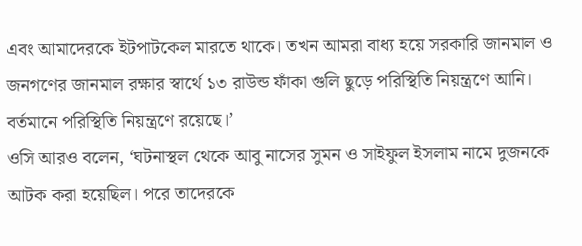এবং আমাদেরকে ইটপাটকেল মারতে থাকে। তখন আমরা বাধ্য হয়ে সরকারি জানমাল ও জনগণের জানমাল রক্ষার স্বার্থে ১৩ রাউন্ড ফাঁকা গুলি ছুড়ে পরিস্থিতি নিয়ন্ত্রণে আনি। বর্তমানে পরিস্থিতি নিয়ন্ত্রণে রয়েছে।’
ওসি আরও বলেন, ‘ঘটনাস্থল থেকে আবু নাসের সুমন ও সাইফুল ইসলাম নামে দুজনকে আটক করা হয়েছিল। পরে তাদেরকে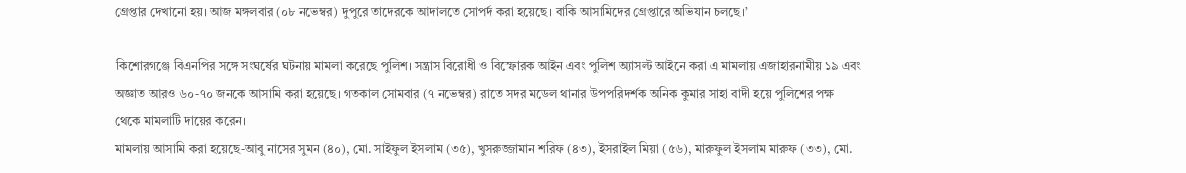গ্রেপ্তার দেখানো হয়। আজ মঙ্গলবার (০৮ নভেম্বর) দুপুরে তাদেরকে আদালতে সোপর্দ করা হয়েছে। বাকি আসামিদের গ্রেপ্তারে অভিযান চলছে।’

কিশোরগঞ্জে বিএনপির সঙ্গে সংঘর্ষের ঘটনায় মামলা করেছে পুলিশ। সন্ত্রাস বিরোধী ও বিস্ফোরক আইন এবং পুলিশ অ্যাসল্ট আইনে করা এ মামলায় এজাহারনামীয় ১৯ এবং অজ্ঞাত আরও ৬০-৭০ জনকে আসামি করা হয়েছে। গতকাল সোমবার (৭ নভেম্বর) রাতে সদর মডেল থানার উপপরিদর্শক অনিক কুমার সাহা বাদী হয়ে পুলিশের পক্ষ থেকে মামলাটি দায়ের করেন।
মামলায় আসামি করা হয়েছে-আবু নাসের সুমন (৪০), মো. সাইফুল ইসলাম (৩৫), খুসরুজ্জামান শরিফ (৪৩), ইসরাইল মিয়া (৫৬), মারুফুল ইসলাম মারুফ (৩৩), মো.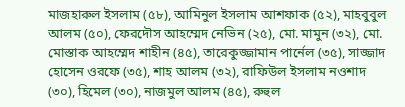মাজহারুল ইসলাম (৫৮), আমিনুল ইসলাম আশফাক (৫২), মাহবুবুল আলম (৫০), ফেরদৌস আহম্মেদ নেভিন (২৫), মো. মামুন (৩২), মো. মোস্তাক আহম্মেদ শাহীন (৪৫), তারেকুজ্জামান পার্নেল (৩৫), সাজ্জাদ হোসেন ওরফে (৩৫), শাহ আলম (৩২), রাফিউল ইসলাম নওশাদ (৩০), হিমেল (৩০), নাজমুল আলম (৪৫), রুহুল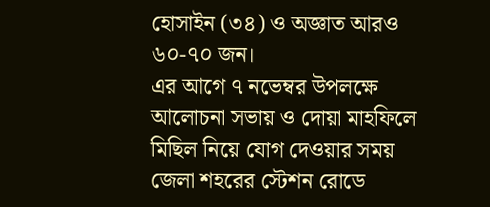হোসাইন (৩৪) ও অজ্ঞাত আরও ৬০-৭০ জন।
এর আগে ৭ নভেম্বর উপলক্ষে আলোচনা সভায় ও দোয়া মাহফিলে মিছিল নিয়ে যোগ দেওয়ার সময় জেলা শহরের স্টেশন রোডে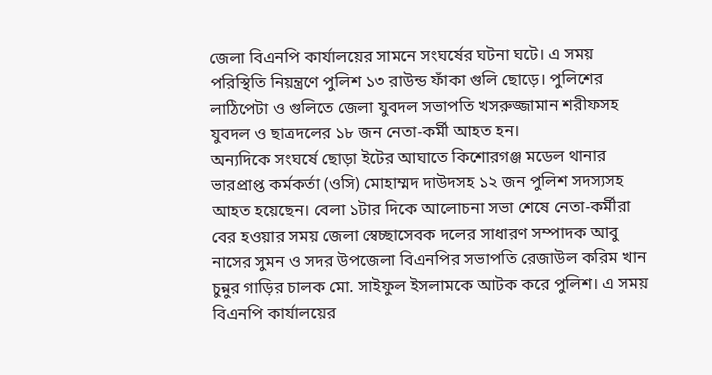জেলা বিএনপি কার্যালয়ের সামনে সংঘর্ষের ঘটনা ঘটে। এ সময় পরিস্থিতি নিয়ন্ত্রণে পুলিশ ১৩ রাউন্ড ফাঁকা গুলি ছোড়ে। পুলিশের লাঠিপেটা ও গুলিতে জেলা যুবদল সভাপতি খসরুজ্জামান শরীফসহ যুবদল ও ছাত্রদলের ১৮ জন নেতা-কর্মী আহত হন।
অন্যদিকে সংঘর্ষে ছোড়া ইটের আঘাতে কিশোরগঞ্জ মডেল থানার ভারপ্রাপ্ত কর্মকর্তা (ওসি) মোহাম্মদ দাউদসহ ১২ জন পুলিশ সদস্যসহ আহত হয়েছেন। বেলা ১টার দিকে আলোচনা সভা শেষে নেতা-কর্মীরা বের হওয়ার সময় জেলা স্বেচ্ছাসেবক দলের সাধারণ সম্পাদক আবু নাসের সুমন ও সদর উপজেলা বিএনপির সভাপতি রেজাউল করিম খান চুন্নুর গাড়ির চালক মো. সাইফুল ইসলামকে আটক করে পুলিশ। এ সময় বিএনপি কার্যালয়ের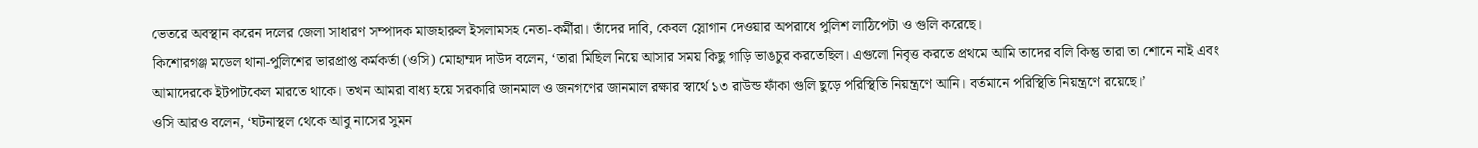ভেতরে অবস্থান করেন দলের জেলা সাধারণ সম্পাদক মাজহারুল ইসলামসহ নেতা-কর্মীরা। তাঁদের দাবি, কেবল স্লোগান দেওয়ার অপরাধে পুলিশ লাঠিপেটা ও গুলি করেছে।
কিশোরগঞ্জ মডেল থানা-পুলিশের ভারপ্রাপ্ত কর্মকর্তা (ওসি) মোহাম্মদ দাউদ বলেন, ‘তারা মিছিল নিয়ে আসার সময় কিছু গাড়ি ভাঙচুর করতেছিল। এগুলো নিবৃত্ত করতে প্রথমে আমি তাদের বলি কিন্তু তারা তা শোনে নাই এবং আমাদেরকে ইটপাটকেল মারতে থাকে। তখন আমরা বাধ্য হয়ে সরকারি জানমাল ও জনগণের জানমাল রক্ষার স্বার্থে ১৩ রাউন্ড ফাঁকা গুলি ছুড়ে পরিস্থিতি নিয়ন্ত্রণে আনি। বর্তমানে পরিস্থিতি নিয়ন্ত্রণে রয়েছে।’
ওসি আরও বলেন, ‘ঘটনাস্থল থেকে আবু নাসের সুমন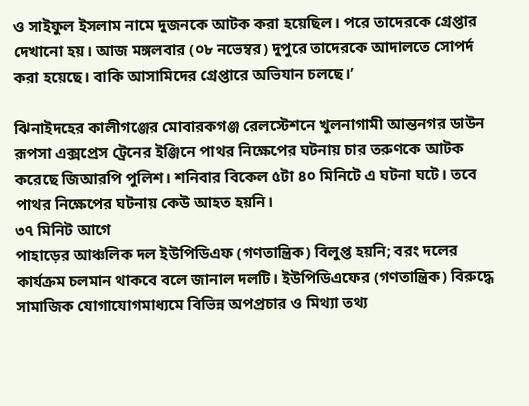ও সাইফুল ইসলাম নামে দুজনকে আটক করা হয়েছিল। পরে তাদেরকে গ্রেপ্তার দেখানো হয়। আজ মঙ্গলবার (০৮ নভেম্বর) দুপুরে তাদেরকে আদালতে সোপর্দ করা হয়েছে। বাকি আসামিদের গ্রেপ্তারে অভিযান চলছে।’

ঝিনাইদহের কালীগঞ্জের মোবারকগঞ্জ রেলস্টেশনে খুলনাগামী আন্তনগর ডাউন রূপসা এক্সপ্রেস ট্রেনের ইঞ্জিনে পাথর নিক্ষেপের ঘটনায় চার তরুণকে আটক করেছে জিআরপি পুলিশ। শনিবার বিকেল ৫টা ৪০ মিনিটে এ ঘটনা ঘটে। তবে পাথর নিক্ষেপের ঘটনায় কেউ আহত হয়নি।
৩৭ মিনিট আগে
পাহাড়ের আঞ্চলিক দল ইউপিডিএফ (গণতান্ত্রিক) বিলুপ্ত হয়নি; বরং দলের কার্যক্রম চলমান থাকবে বলে জানাল দলটি। ইউপিডিএফের (গণতান্ত্রিক) বিরুদ্ধে সামাজিক যোগাযোগমাধ্যমে বিভিন্ন অপপ্রচার ও মিথ্যা তথ্য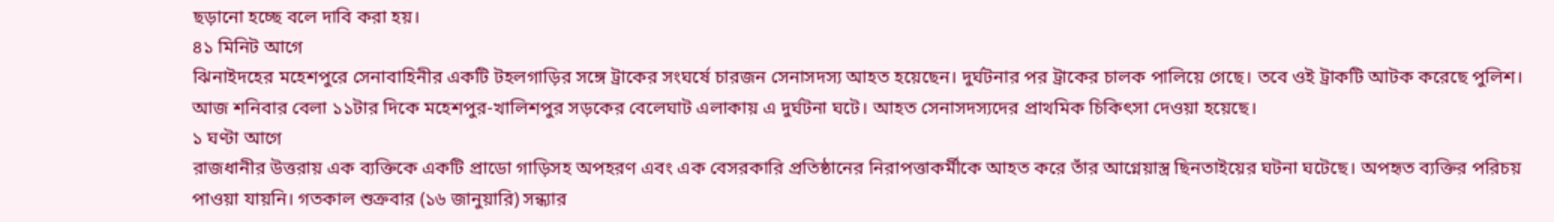ছড়ানো হচ্ছে বলে দাবি করা হয়।
৪১ মিনিট আগে
ঝিনাইদহের মহেশপুরে সেনাবাহিনীর একটি টহলগাড়ির সঙ্গে ট্রাকের সংঘর্ষে চারজন সেনাসদস্য আহত হয়েছেন। দুর্ঘটনার পর ট্রাকের চালক পালিয়ে গেছে। তবে ওই ট্রাকটি আটক করেছে পুলিশ। আজ শনিবার বেলা ১১টার দিকে মহেশপুর-খালিশপুর সড়কের বেলেঘাট এলাকায় এ দুর্ঘটনা ঘটে। আহত সেনাসদস্যদের প্রাথমিক চিকিৎসা দেওয়া হয়েছে।
১ ঘণ্টা আগে
রাজধানীর উত্তরায় এক ব্যক্তিকে একটি প্রাডো গাড়িসহ অপহরণ এবং এক বেসরকারি প্রতিষ্ঠানের নিরাপত্তাকর্মীকে আহত করে তাঁর আগ্নেয়াস্ত্র ছিনতাইয়ের ঘটনা ঘটেছে। অপহৃত ব্যক্তির পরিচয় পাওয়া যায়নি। গতকাল শুক্রবার (১৬ জানুয়ারি) সন্ধ্যার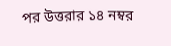পর উত্তরার ১৪ নম্বর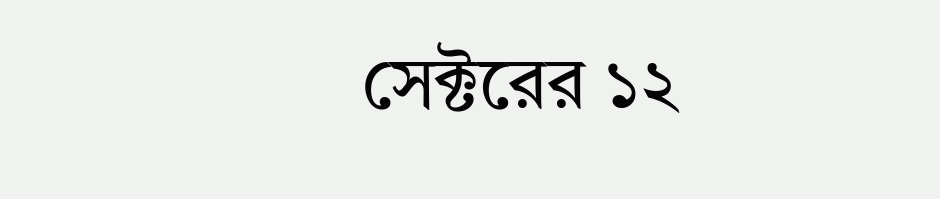সেক্টরের ১২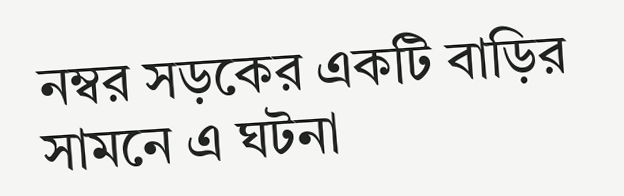নম্বর সড়কের একটি বাড়ির সামনে এ ঘটনা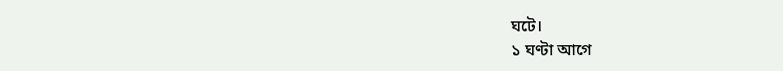ঘটে।
১ ঘণ্টা আগে